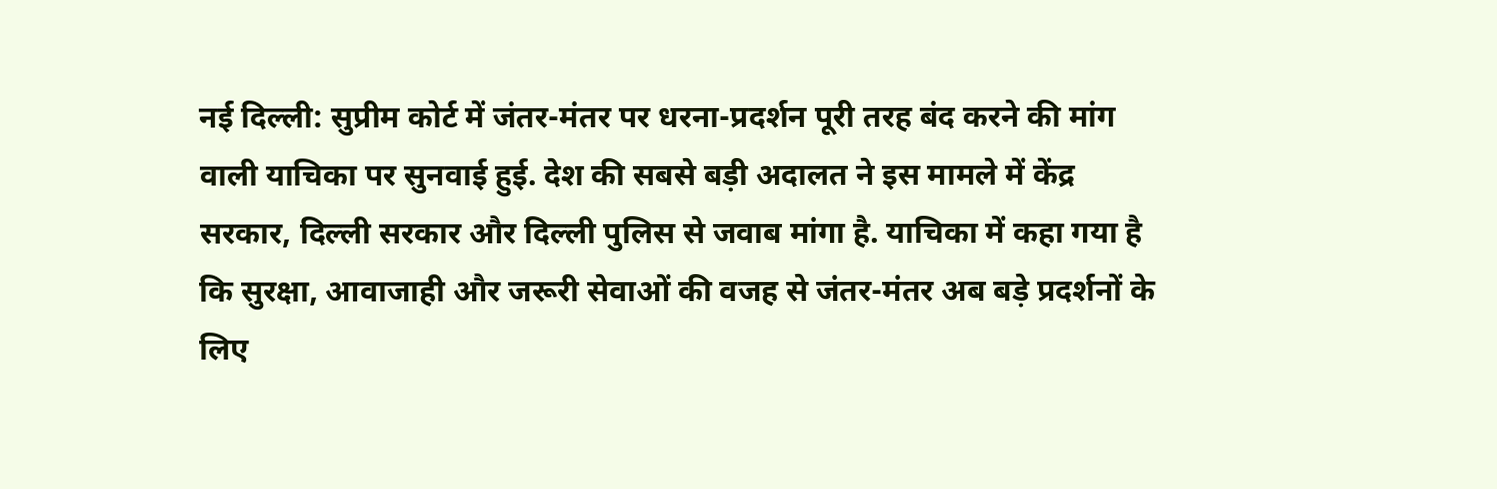नई दिल्ली: सुप्रीम कोर्ट में जंतर-मंतर पर धरना-प्रदर्शन पूरी तरह बंद करने की मांग वाली याचिका पर सुनवाई हुई. देश की सबसे बड़ी अदालत ने इस मामले में केंद्र सरकार, दिल्ली सरकार और दिल्ली पुलिस से जवाब मांगा है. याचिका में कहा गया है कि सुरक्षा, आवाजाही और जरूरी सेवाओं की वजह से जंतर-मंतर अब बड़े प्रदर्शनों के लिए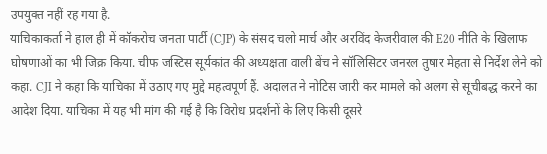उपयुक्त नहीं रह गया है.
याचिकाकर्ता ने हाल ही में कॉकरोच जनता पार्टी (CJP) के संसद चलो मार्च और अरविंद केजरीवाल की E20 नीति के खिलाफ घोषणाओं का भी जिक्र किया. चीफ जस्टिस सूर्यकांत की अध्यक्षता वाली बेंच ने सॉलिसिटर जनरल तुषार मेहता से निर्देश लेने को कहा. CJI ने कहा कि याचिका में उठाए गए मुद्दे महत्वपूर्ण हैं. अदालत ने नोटिस जारी कर मामले को अलग से सूचीबद्ध करने का आदेश दिया. याचिका में यह भी मांग की गई है कि विरोध प्रदर्शनों के लिए किसी दूसरे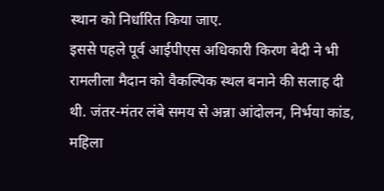स्थान को निर्धारित किया जाए.
इससे पहले पूर्व आईपीएस अधिकारी किरण बेदी ने भी रामलीला मैदान को वैकल्पिक स्थल बनाने की सलाह दी थी. जंतर-मंतर लंबे समय से अन्ना आंदोलन, निर्भया कांड, महिला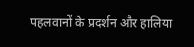पहलवानों के प्रदर्शन और हालिया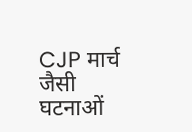CJP मार्च जैसी घटनाओं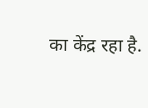का केंद्र रहा है.